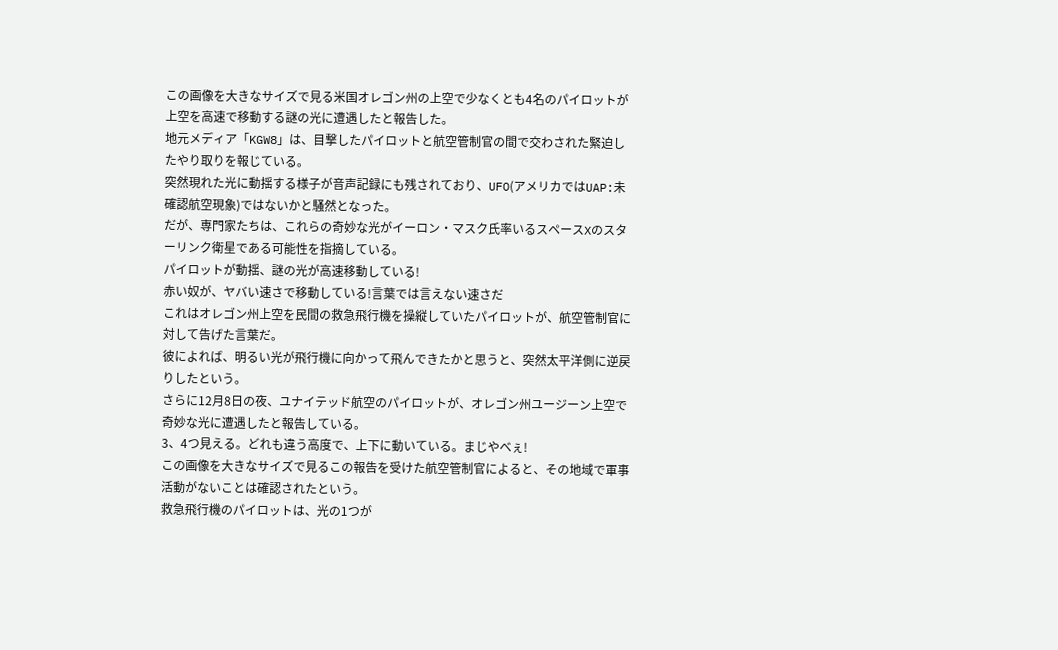この画像を大きなサイズで見る米国オレゴン州の上空で少なくとも4名のパイロットが上空を高速で移動する謎の光に遭遇したと報告した。
地元メディア「KGW8」は、目撃したパイロットと航空管制官の間で交わされた緊迫したやり取りを報じている。
突然現れた光に動揺する様子が音声記録にも残されており、UFO(アメリカではUAP:未確認航空現象)ではないかと騒然となった。
だが、専門家たちは、これらの奇妙な光がイーロン・マスク氏率いるスペースXのスターリンク衛星である可能性を指摘している。
パイロットが動揺、謎の光が高速移動している!
赤い奴が、ヤバい速さで移動している!言葉では言えない速さだ
これはオレゴン州上空を民間の救急飛行機を操縦していたパイロットが、航空管制官に対して告げた言葉だ。
彼によれば、明るい光が飛行機に向かって飛んできたかと思うと、突然太平洋側に逆戻りしたという。
さらに12月8日の夜、ユナイテッド航空のパイロットが、オレゴン州ユージーン上空で奇妙な光に遭遇したと報告している。
3、4つ見える。どれも違う高度で、上下に動いている。まじやべぇ!
この画像を大きなサイズで見るこの報告を受けた航空管制官によると、その地域で軍事活動がないことは確認されたという。
救急飛行機のパイロットは、光の1つが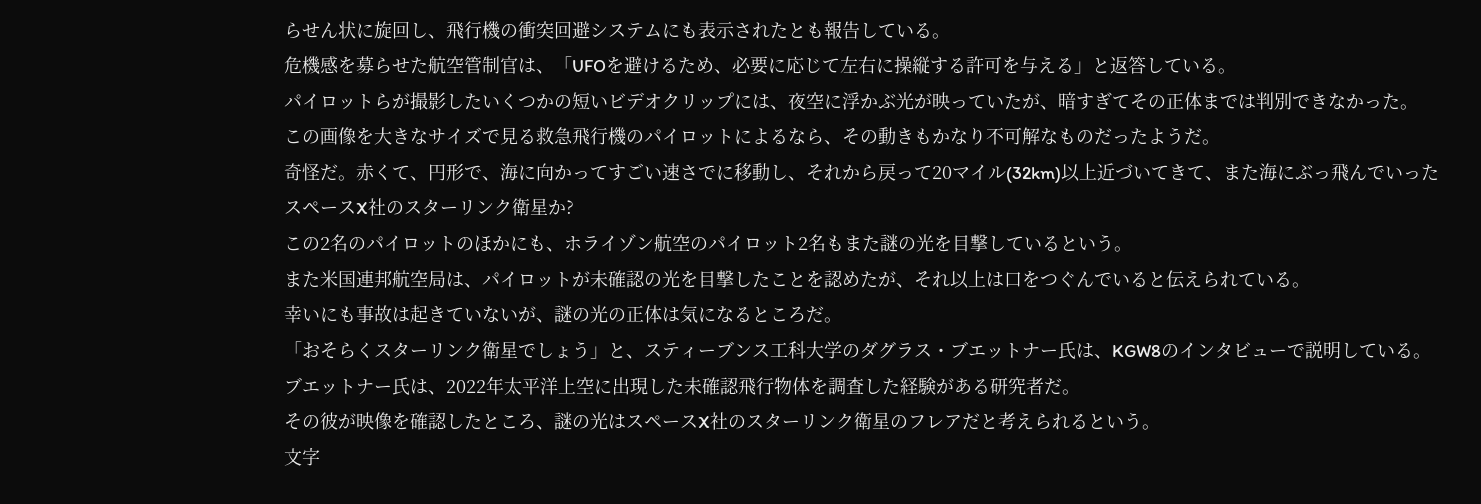らせん状に旋回し、飛行機の衝突回避システムにも表示されたとも報告している。
危機感を募らせた航空管制官は、「UFOを避けるため、必要に応じて左右に操縦する許可を与える」と返答している。
パイロットらが撮影したいくつかの短いビデオクリップには、夜空に浮かぶ光が映っていたが、暗すぎてその正体までは判別できなかった。
この画像を大きなサイズで見る救急飛行機のパイロットによるなら、その動きもかなり不可解なものだったようだ。
奇怪だ。赤くて、円形で、海に向かってすごい速さでに移動し、それから戻って20マイル(32km)以上近づいてきて、また海にぶっ飛んでいった
スペースX社のスターリンク衛星か?
この2名のパイロットのほかにも、ホライゾン航空のパイロット2名もまた謎の光を目撃しているという。
また米国連邦航空局は、パイロットが未確認の光を目撃したことを認めたが、それ以上は口をつぐんでいると伝えられている。
幸いにも事故は起きていないが、謎の光の正体は気になるところだ。
「おそらくスターリンク衛星でしょう」と、スティーブンス工科大学のダグラス・ブエットナー氏は、KGW8のインタビューで説明している。
ブエットナー氏は、2022年太平洋上空に出現した未確認飛行物体を調査した経験がある研究者だ。
その彼が映像を確認したところ、謎の光はスペースX社のスターリンク衛星のフレアだと考えられるという。
文字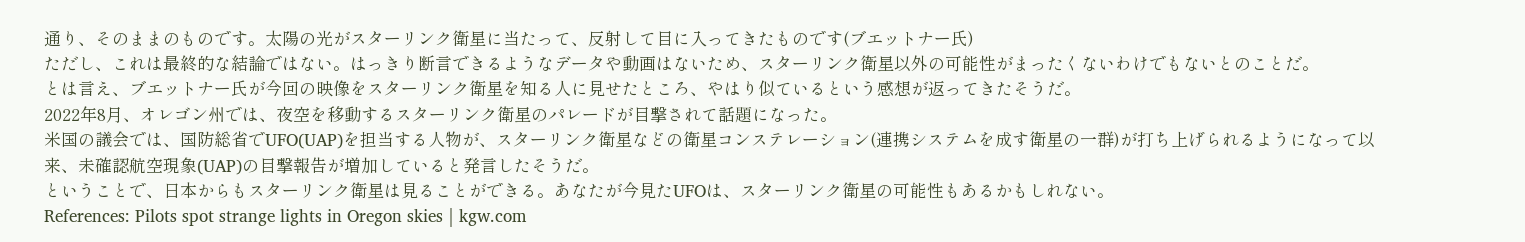通り、そのままのものです。太陽の光がスターリンク衛星に当たって、反射して目に入ってきたものです(ブエットナー氏)
ただし、これは最終的な結論ではない。はっきり断言できるようなデータや動画はないため、スターリンク衛星以外の可能性がまったくないわけでもないとのことだ。
とは言え、ブエットナー氏が今回の映像をスターリンク衛星を知る人に見せたところ、やはり似ているという感想が返ってきたそうだ。
2022年8月、オレゴン州では、夜空を移動するスターリンク衛星のパレードが目撃されて話題になった。
米国の議会では、国防総省でUFO(UAP)を担当する人物が、スターリンク衛星などの衛星コンステレーション(連携システムを成す衛星の一群)が打ち上げられるようになって以来、未確認航空現象(UAP)の目撃報告が増加していると発言したそうだ。
ということで、日本からもスターリンク衛星は見ることができる。あなたが今見たUFOは、スターリンク衛星の可能性もあるかもしれない。
References: Pilots spot strange lights in Oregon skies | kgw.com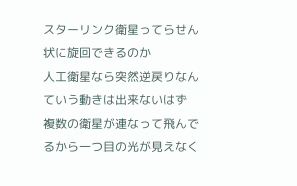スターリンク衛星ってらせん状に旋回できるのか
人工衛星なら突然逆戻りなんていう動きは出来ないはず
複数の衛星が連なって飛んでるから一つ目の光が見えなく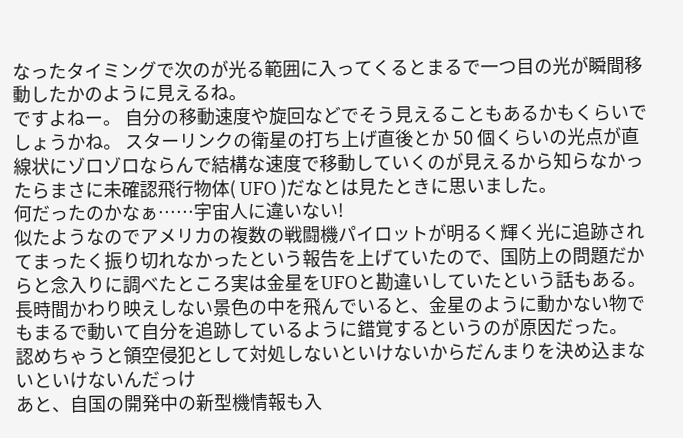なったタイミングで次のが光る範囲に入ってくるとまるで一つ目の光が瞬間移動したかのように見えるね。
ですよねー。 自分の移動速度や旋回などでそう見えることもあるかもくらいでしょうかね。 スターリンクの衛星の打ち上げ直後とか 50 個くらいの光点が直線状にゾロゾロならんで結構な速度で移動していくのが見えるから知らなかったらまさに未確認飛行物体( UFO )だなとは見たときに思いました。
何だったのかなぁ……宇宙人に違いない!
似たようなのでアメリカの複数の戦闘機パイロットが明るく輝く光に追跡されてまったく振り切れなかったという報告を上げていたので、国防上の問題だからと念入りに調べたところ実は金星をUFOと勘違いしていたという話もある。長時間かわり映えしない景色の中を飛んでいると、金星のように動かない物でもまるで動いて自分を追跡しているように錯覚するというのが原因だった。
認めちゃうと領空侵犯として対処しないといけないからだんまりを決め込まないといけないんだっけ
あと、自国の開発中の新型機情報も入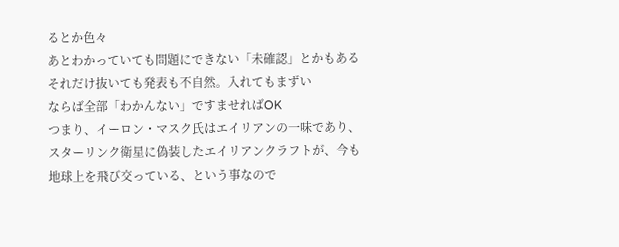るとか色々
あとわかっていても問題にできない「未確認」とかもある
それだけ抜いても発表も不自然。入れてもまずい
ならば全部「わかんない」ですませればOK
つまり、イーロン・マスク氏はエイリアンの一味であり、スターリンク衛星に偽装したエイリアンクラフトが、今も地球上を飛び交っている、という事なので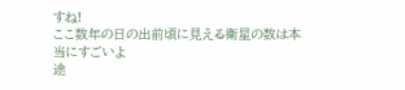すね!
ここ数年の日の出前頃に見える衛星の数は本当にすごいよ
途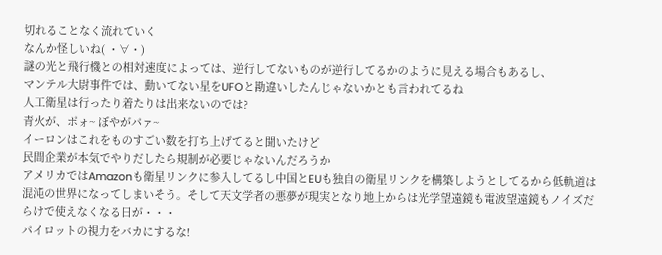切れることなく流れていく
なんか怪しいね( ・∀・)
謎の光と飛行機との相対速度によっては、逆行してないものが逆行してるかのように見える場合もあるし、
マンテル大尉事件では、動いてない星をUFOと勘違いしたんじゃないかとも言われてるね
人工衛星は行ったり着たりは出来ないのでは?
青火が、ポォ~ ぼやがパァ~
イーロンはこれをものすごい数を打ち上げてると聞いたけど
民間企業が本気でやりだしたら規制が必要じゃないんだろうか
アメリカではAmazonも衛星リンクに参入してるし中国とEUも独自の衛星リンクを構築しようとしてるから低軌道は混沌の世界になってしまいそう。そして天文学者の悪夢が現実となり地上からは光学望遠鏡も電波望遠鏡もノイズだらけで使えなくなる日が・・・
パイロットの視力をバカにするな!